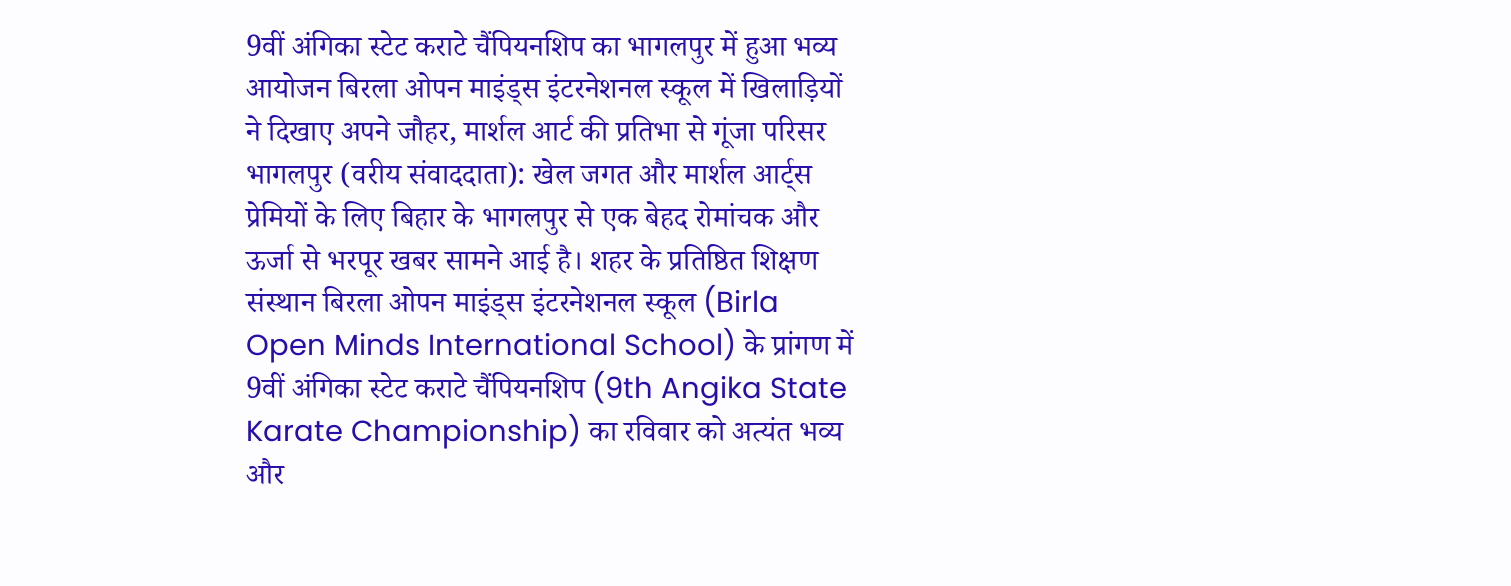9वीं अंगिका स्टेट कराटे चैंपियनशिप का भागलपुर में हुआ भव्य आयोजन बिरला ओपन माइंड्स इंटरनेशनल स्कूल में खिलाड़ियों ने दिखाए अपने जौहर, मार्शल आर्ट की प्रतिभा से गूंजा परिसर
भागलपुर (वरीय संवाददाता): खेल जगत और मार्शल आर्ट्स प्रेमियों के लिए बिहार के भागलपुर से एक बेहद रोमांचक और ऊर्जा से भरपूर खबर सामने आई है। शहर के प्रतिष्ठित शिक्षण संस्थान बिरला ओपन माइंड्स इंटरनेशनल स्कूल (Birla Open Minds International School) के प्रांगण में 9वीं अंगिका स्टेट कराटे चैंपियनशिप (9th Angika State Karate Championship) का रविवार को अत्यंत भव्य और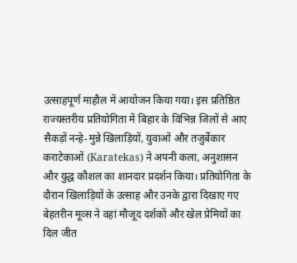उत्साहपूर्ण माहौल में आयोजन किया गया। इस प्रतिष्ठित राज्यस्तरीय प्रतियोगिता में बिहार के विभिन्न जिलों से आए सैकड़ों नन्हे-मुन्ने खिलाड़ियों, युवाओं और तजुर्बेकार कराटेकाओं (Karatekas) ने अपनी कला, अनुशासन और युद्ध कौशल का शानदार प्रदर्शन किया। प्रतियोगिता के दौरान खिलाड़ियों के उत्साह और उनके द्वारा दिखाए गए बेहतरीन मूव्स ने वहां मौजूद दर्शकों और खेल प्रेमियों का दिल जीत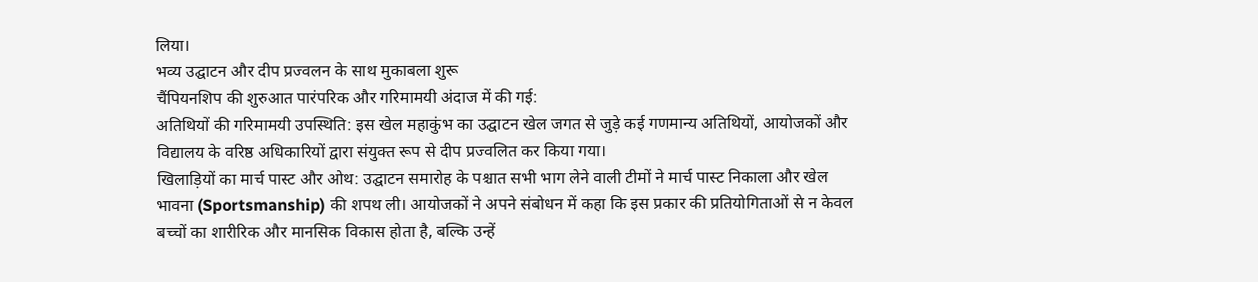लिया।
भव्य उद्घाटन और दीप प्रज्वलन के साथ मुकाबला शुरू
चैंपियनशिप की शुरुआत पारंपरिक और गरिमामयी अंदाज में की गई:
अतिथियों की गरिमामयी उपस्थिति: इस खेल महाकुंभ का उद्घाटन खेल जगत से जुड़े कई गणमान्य अतिथियों, आयोजकों और विद्यालय के वरिष्ठ अधिकारियों द्वारा संयुक्त रूप से दीप प्रज्वलित कर किया गया।
खिलाड़ियों का मार्च पास्ट और ओथ: उद्घाटन समारोह के पश्चात सभी भाग लेने वाली टीमों ने मार्च पास्ट निकाला और खेल भावना (Sportsmanship) की शपथ ली। आयोजकों ने अपने संबोधन में कहा कि इस प्रकार की प्रतियोगिताओं से न केवल बच्चों का शारीरिक और मानसिक विकास होता है, बल्कि उन्हें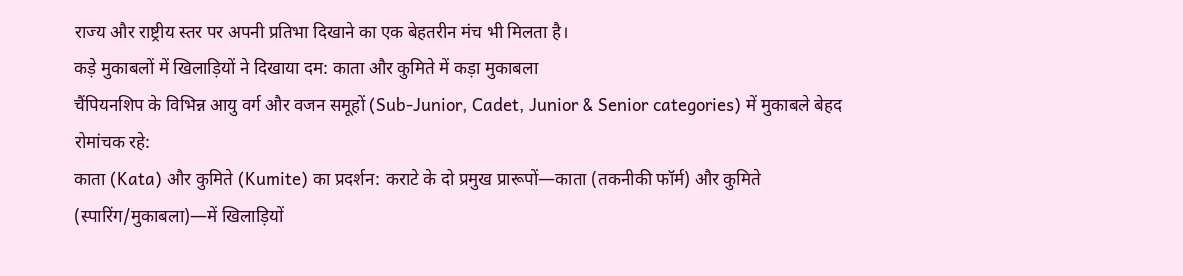राज्य और राष्ट्रीय स्तर पर अपनी प्रतिभा दिखाने का एक बेहतरीन मंच भी मिलता है।
कड़े मुकाबलों में खिलाड़ियों ने दिखाया दम: काता और कुमिते में कड़ा मुकाबला
चैंपियनशिप के विभिन्न आयु वर्ग और वजन समूहों (Sub-Junior, Cadet, Junior & Senior categories) में मुकाबले बेहद रोमांचक रहे:
काता (Kata) और कुमिते (Kumite) का प्रदर्शन: कराटे के दो प्रमुख प्रारूपों—काता (तकनीकी फॉर्म) और कुमिते (स्पारिंग/मुकाबला)—में खिलाड़ियों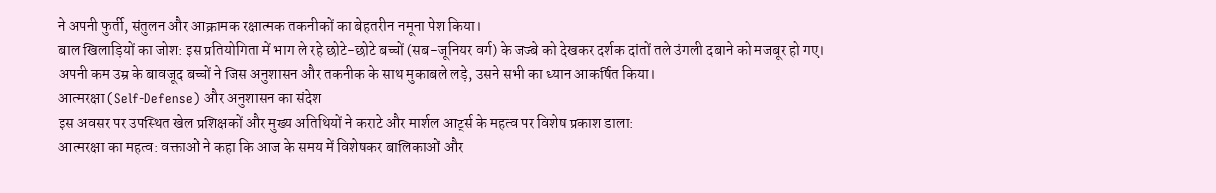ने अपनी फुर्ती, संतुलन और आक्रामक रक्षात्मक तकनीकों का बेहतरीन नमूना पेश किया।
बाल खिलाड़ियों का जोश: इस प्रतियोगिता में भाग ले रहे छोटे-छोटे बच्चों (सब-जूनियर वर्ग) के जज्बे को देखकर दर्शक दांतों तले उंगली दबाने को मजबूर हो गए। अपनी कम उम्र के बावजूद बच्चों ने जिस अनुशासन और तकनीक के साथ मुकाबले लड़े, उसने सभी का ध्यान आकर्षित किया।
आत्मरक्षा (Self-Defense) और अनुशासन का संदेश
इस अवसर पर उपस्थित खेल प्रशिक्षकों और मुख्य अतिथियों ने कराटे और मार्शल आर्ट्स के महत्व पर विशेष प्रकाश डाला:
आत्मरक्षा का महत्व: वक्ताओं ने कहा कि आज के समय में विशेषकर बालिकाओं और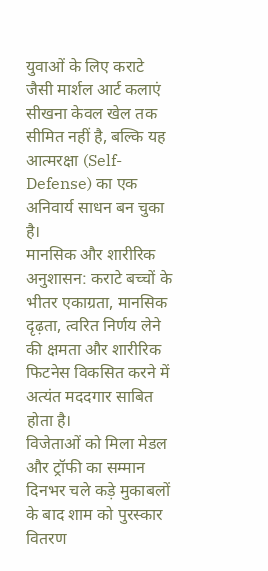युवाओं के लिए कराटे जैसी मार्शल आर्ट कलाएं सीखना केवल खेल तक सीमित नहीं है, बल्कि यह आत्मरक्षा (Self-Defense) का एक अनिवार्य साधन बन चुका है।
मानसिक और शारीरिक अनुशासन: कराटे बच्चों के भीतर एकाग्रता, मानसिक दृढ़ता, त्वरित निर्णय लेने की क्षमता और शारीरिक फिटनेस विकसित करने में अत्यंत मददगार साबित होता है।
विजेताओं को मिला मेडल और ट्रॉफी का सम्मान
दिनभर चले कड़े मुकाबलों के बाद शाम को पुरस्कार वितरण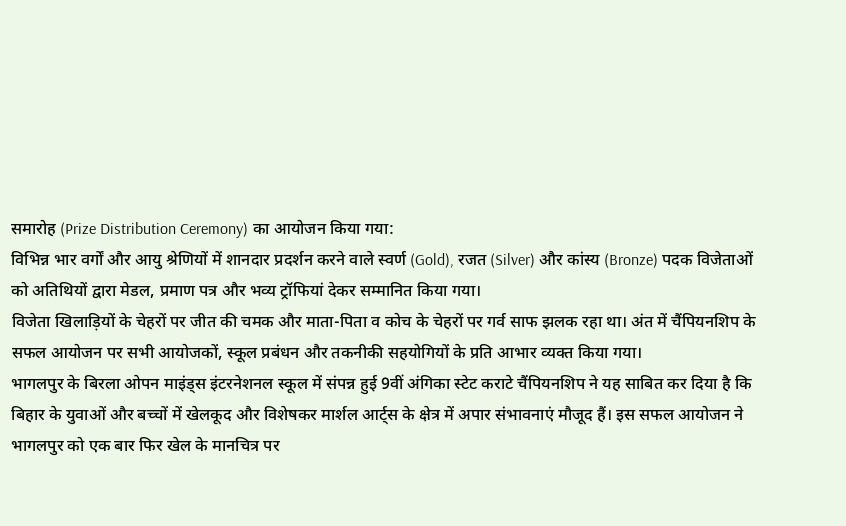समारोह (Prize Distribution Ceremony) का आयोजन किया गया:
विभिन्न भार वर्गों और आयु श्रेणियों में शानदार प्रदर्शन करने वाले स्वर्ण (Gold), रजत (Silver) और कांस्य (Bronze) पदक विजेताओं को अतिथियों द्वारा मेडल, प्रमाण पत्र और भव्य ट्रॉफियां देकर सम्मानित किया गया।
विजेता खिलाड़ियों के चेहरों पर जीत की चमक और माता-पिता व कोच के चेहरों पर गर्व साफ झलक रहा था। अंत में चैंपियनशिप के सफल आयोजन पर सभी आयोजकों, स्कूल प्रबंधन और तकनीकी सहयोगियों के प्रति आभार व्यक्त किया गया।
भागलपुर के बिरला ओपन माइंड्स इंटरनेशनल स्कूल में संपन्न हुई 9वीं अंगिका स्टेट कराटे चैंपियनशिप ने यह साबित कर दिया है कि बिहार के युवाओं और बच्चों में खेलकूद और विशेषकर मार्शल आर्ट्स के क्षेत्र में अपार संभावनाएं मौजूद हैं। इस सफल आयोजन ने भागलपुर को एक बार फिर खेल के मानचित्र पर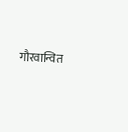गौरवान्वित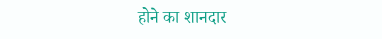होने का शानदार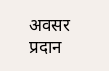अवसर प्रदान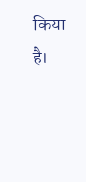किया है।